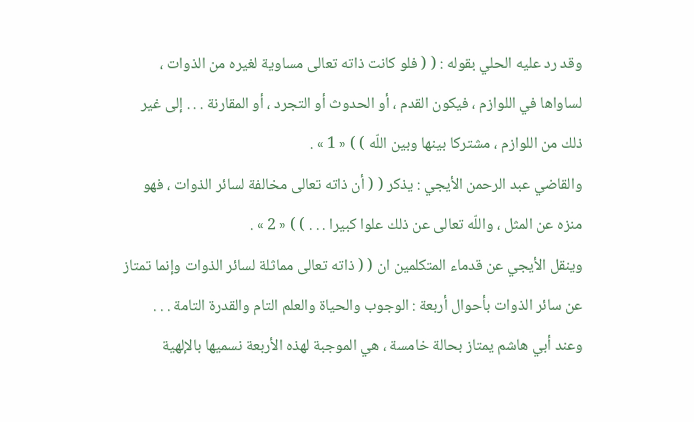وقد رد عليه الحلي بقوله : ( ( فلو كانت ذاته تعالى مساوية لغيره من الذوات ، لساواها في اللوازم ، فيكون القدم ، أو الحدوث أو التجرد ، أو المقارنة . . . إلى غير ذلك من اللوازم ، مشتركا بينها وبين اللّه ) ) « 1 » .
والقاضي عبد الرحمن الأيجي : يذكر ( ( أن ذاته تعالى مخالفة لسائر الذوات ، فهو منزه عن المثل ، واللّه تعالى عن ذلك علوا كبيرا . . . ) ) « 2 » .
وينقل الأيجي عن قدماء المتكلمين ان ( ( ذاته تعالى مماثلة لسائر الذوات وإنما تمتاز عن سائر الذوات بأحوال أربعة : الوجوب والحياة والعلم التام والقدرة التامة . . .
وعند أبي هاشم يمتاز بحالة خامسة ، هي الموجبة لهذه الأربعة نسميها بالإلهية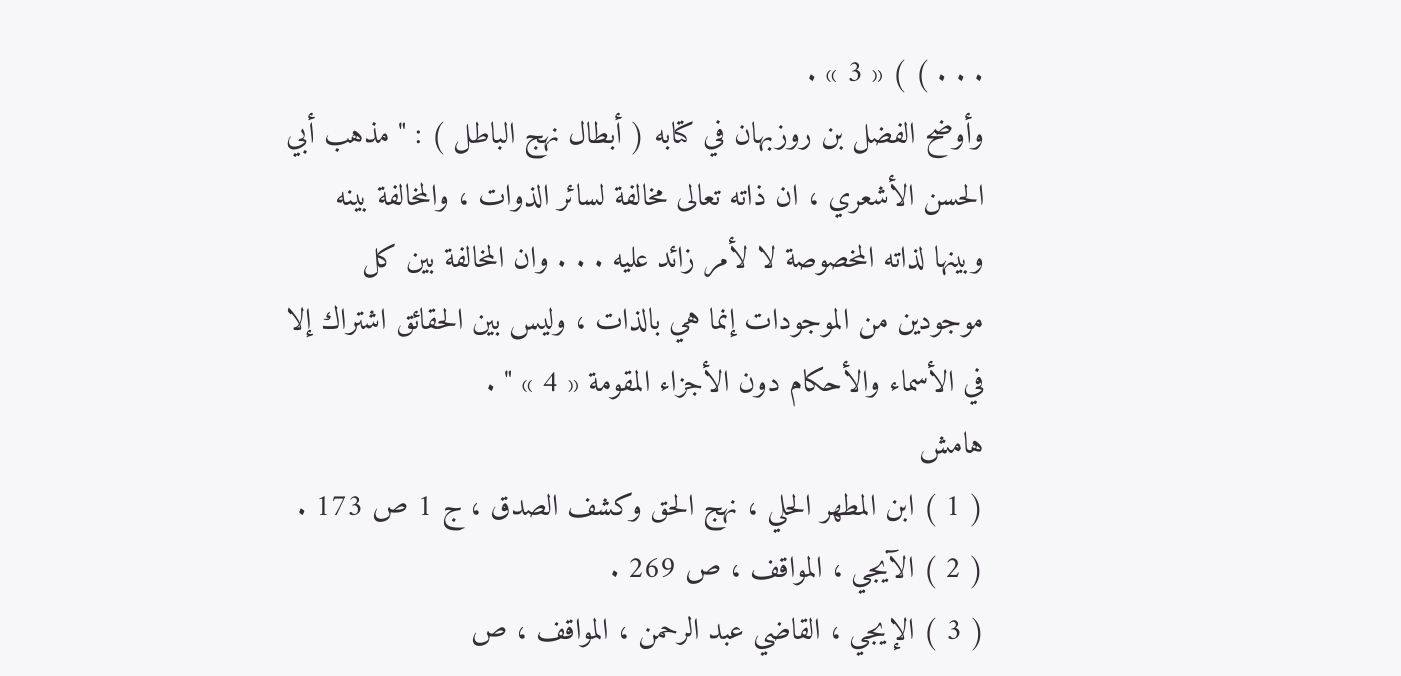. . . ) ) « 3 » .
وأوضح الفضل بن روزبهان في كتابه ( أبطال نهج الباطل ) : " مذهب أبي الحسن الأشعري ، ان ذاته تعالى مخالفة لسائر الذوات ، والمخالفة بينه وبينها لذاته المخصوصة لا لأمر زائد عليه . . . وان المخالفة بين كل موجودين من الموجودات إنما هي بالذات ، وليس بين الحقائق اشتراك إلا في الأسماء والأحكام دون الأجزاء المقومة « 4 » " .
هامش
( 1 ) ابن المطهر الحلي ، نهج الحق وكشف الصدق ، ج 1 ص 173 .
( 2 ) الآيجي ، المواقف ، ص 269 .
( 3 ) الإيجي ، القاضي عبد الرحمن ، المواقف ، ص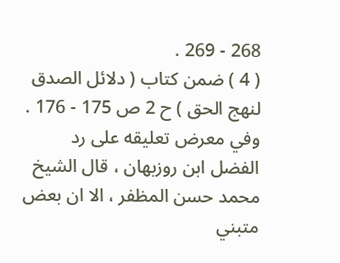268 - 269 .
( 4 ) ضمن كتاب ( دلائل الصدق لنهج الحق ) ح 2 ص 175 - 176 . وفي معرض تعليقه على رد الفضل ابن روزبهان ، قال الشيخ محمد حسن المظفر ، الا ان بعض متبني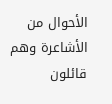الأحوال من الأشاعرة وهم قائلون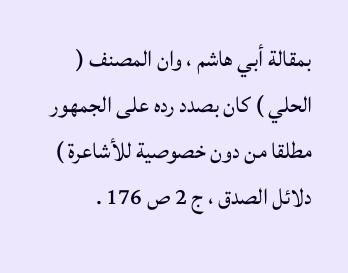بمقالة أبي هاشم ، وان المصنف ( الحلي ) كان بصدد رده على الجمهور مطلقا من دون خصوصية للأشاعرة ) دلائل الصدق ، ج 2 ص 176 .